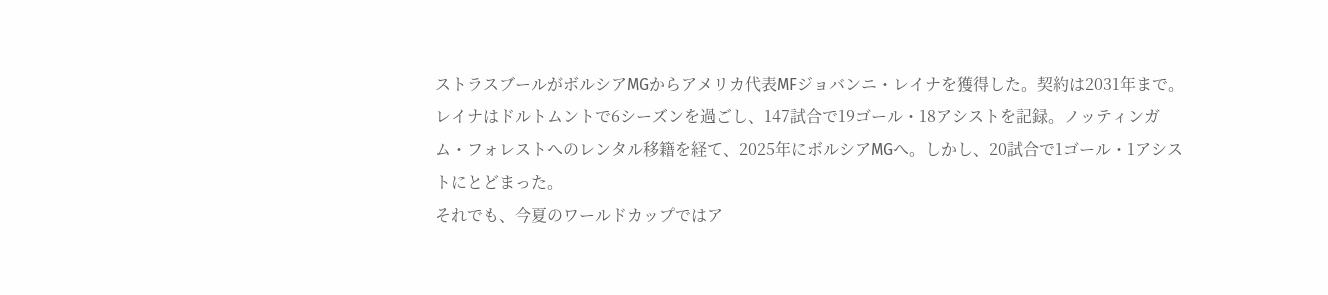ストラスブールがボルシアMGからアメリカ代表MFジョバンニ・レイナを獲得した。契約は2031年まで。
レイナはドルトムントで6シーズンを過ごし、147試合で19ゴール・18アシストを記録。ノッティンガム・フォレストへのレンタル移籍を経て、2025年にボルシアMGへ。しかし、20試合で1ゴール・1アシストにとどまった。
それでも、今夏のワールドカップではア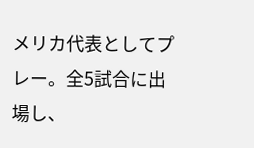メリカ代表としてプレー。全5試合に出場し、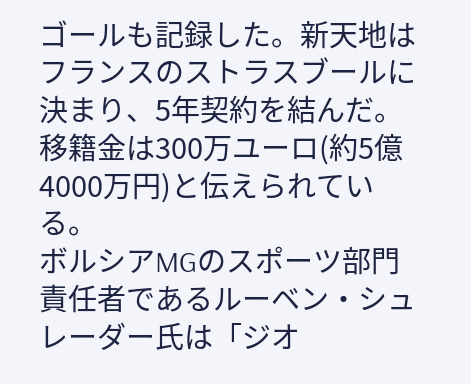ゴールも記録した。新天地はフランスのストラスブールに決まり、5年契約を結んだ。移籍金は300万ユーロ(約5億4000万円)と伝えられている。
ボルシアMGのスポーツ部門責任者であるルーベン・シュレーダー氏は「ジオ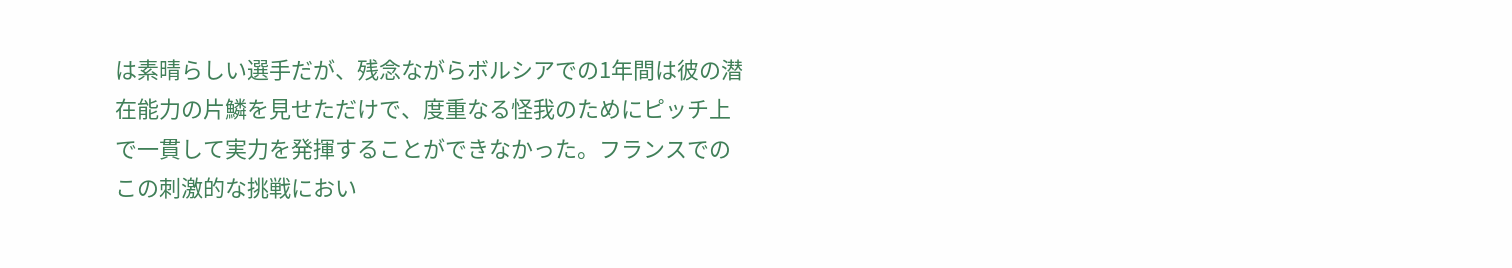は素晴らしい選手だが、残念ながらボルシアでの1年間は彼の潜在能力の片鱗を見せただけで、度重なる怪我のためにピッチ上で一貫して実力を発揮することができなかった。フランスでのこの刺激的な挑戦におい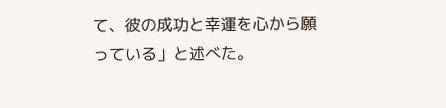て、彼の成功と幸運を心から願っている」と述べた。